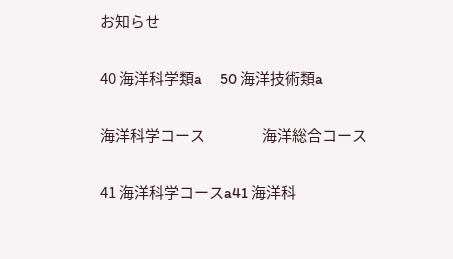お知らせ

40 海洋科学類a      50 海洋技術類a

海洋科学コース                   海洋総合コース

41 海洋科学コースa41 海洋科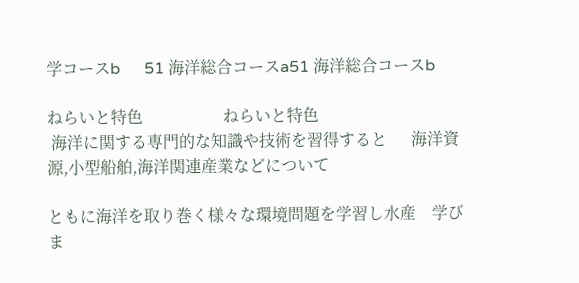学コースb      51 海洋総合コースa51 海洋総合コースb

ねらいと特色                    ねらいと特色
 海洋に関する専門的な知識や技術を習得すると      海洋資源,小型船舶,海洋関連産業などについて

ともに海洋を取り巻く様々な環境問題を学習し水産    学びま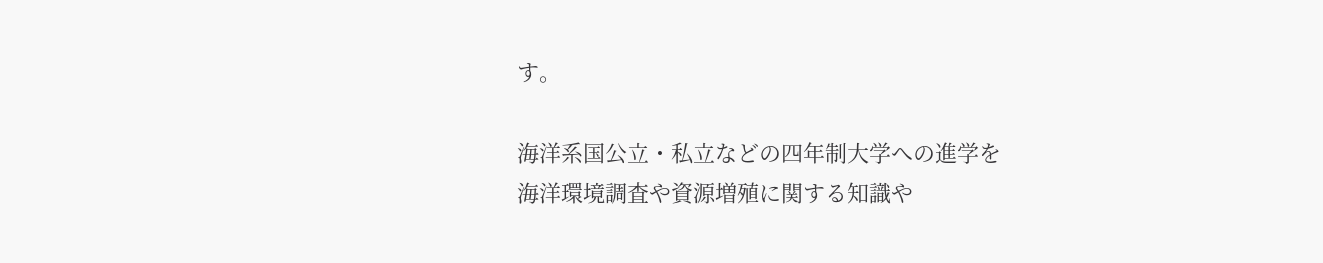す。

海洋系国公立・私立などの四年制大学への進学を      海洋環境調査や資源増殖に関する知識や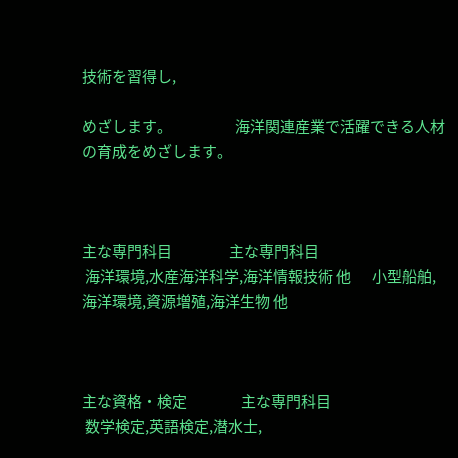技術を習得し,

めざします。                     海洋関連産業で活躍できる人材の育成をめざします。



主な専門科目                   主な専門科目
 海洋環境,水産海洋科学,海洋情報技術 他       小型船舶,海洋環境,資源増殖,海洋生物 他



主な資格・検定                  主な専門科目
 数学検定,英語検定,潜水士,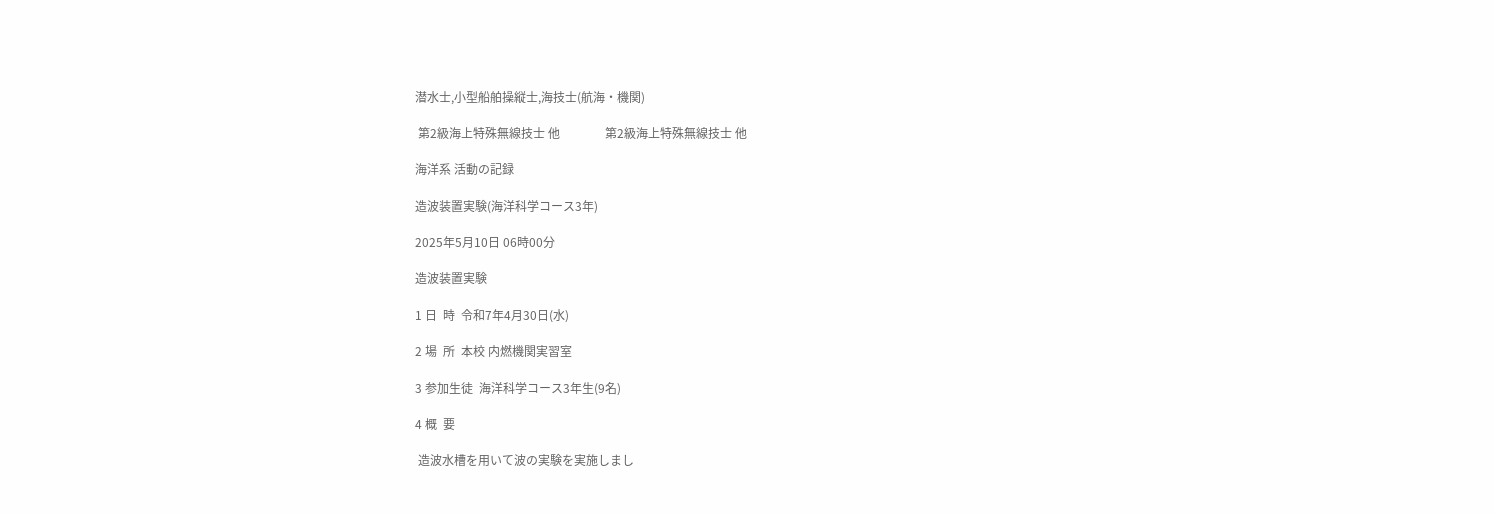潜水士,小型船舶操縦士,海技士(航海・機関)

 第2級海上特殊無線技士 他               第2級海上特殊無線技士 他

海洋系 活動の記録

造波装置実験(海洋科学コース3年)

2025年5月10日 06時00分

造波装置実験

1 日  時  令和7年4月30日(水)

2 場  所  本校 内燃機関実習室

3 参加生徒  海洋科学コース3年生(9名)

4 概  要

 造波水槽を用いて波の実験を実施しまし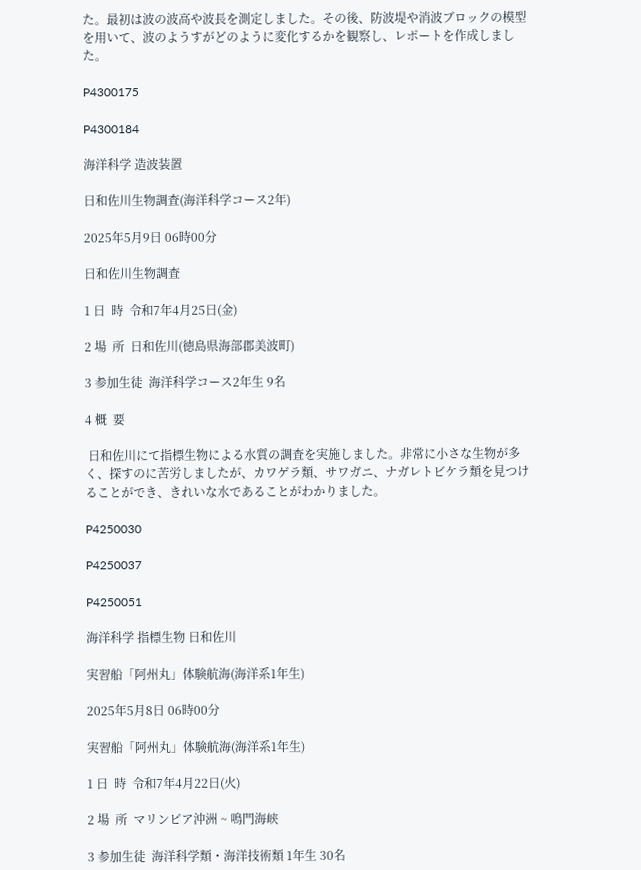た。最初は波の波高や波長を測定しました。その後、防波堤や消波ブロックの模型を用いて、波のようすがどのように変化するかを観察し、レポートを作成しました。

P4300175

P4300184

海洋科学 造波装置

日和佐川生物調査(海洋科学コース2年)

2025年5月9日 06時00分

日和佐川生物調査

1 日  時  令和7年4月25日(金)

2 場  所  日和佐川(徳島県海部郡美波町)

3 参加生徒  海洋科学コース2年生 9名

4 概  要

 日和佐川にて指標生物による水質の調査を実施しました。非常に小さな生物が多く、探すのに苦労しましたが、カワゲラ類、サワガニ、ナガレトビケラ類を見つけることができ、きれいな水であることがわかりました。

P4250030

P4250037

P4250051

海洋科学 指標生物 日和佐川

実習船「阿州丸」体験航海(海洋系1年生)

2025年5月8日 06時00分

実習船「阿州丸」体験航海(海洋系1年生)

1 日  時  令和7年4月22日(火)

2 場  所  マリンピア沖洲 ~ 鳴門海峡

3 参加生徒  海洋科学類・海洋技術類 1年生 30名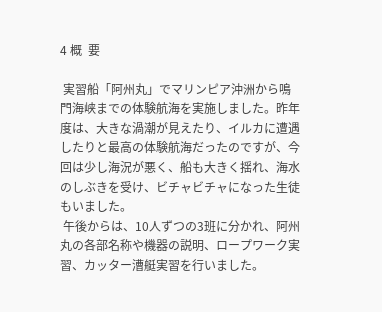4 概  要

 実習船「阿州丸」でマリンピア沖洲から鳴門海峡までの体験航海を実施しました。昨年度は、大きな渦潮が見えたり、イルカに遭遇したりと最高の体験航海だったのですが、今回は少し海況が悪く、船も大きく揺れ、海水のしぶきを受け、ビチャビチャになった生徒もいました。
 午後からは、10人ずつの3班に分かれ、阿州丸の各部名称や機器の説明、ロープワーク実習、カッター漕艇実習を行いました。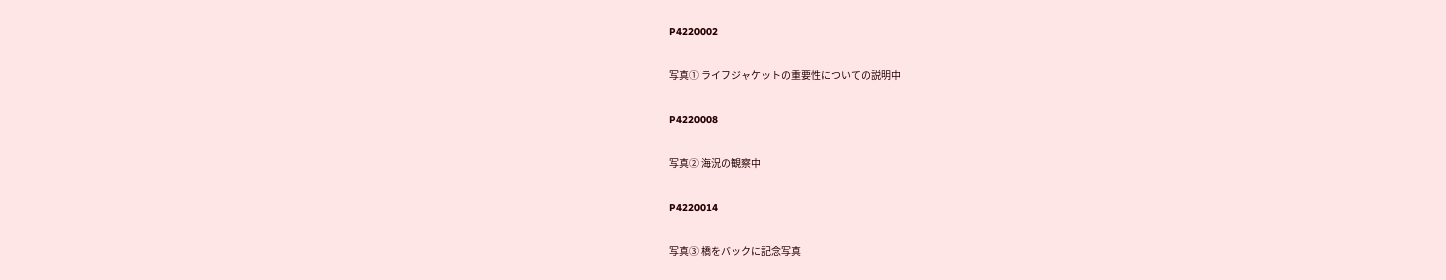P4220002

写真① ライフジャケットの重要性についての説明中

P4220008

写真② 海況の観察中

P4220014

写真③ 橋をバックに記念写真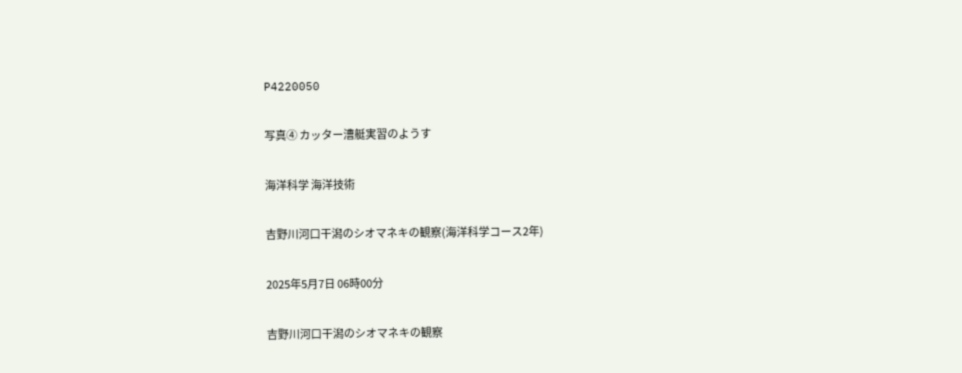P4220050

写真④ カッター漕艇実習のようす

海洋科学 海洋技術

吉野川河口干潟のシオマネキの観察(海洋科学コース2年)

2025年5月7日 06時00分

吉野川河口干潟のシオマネキの観察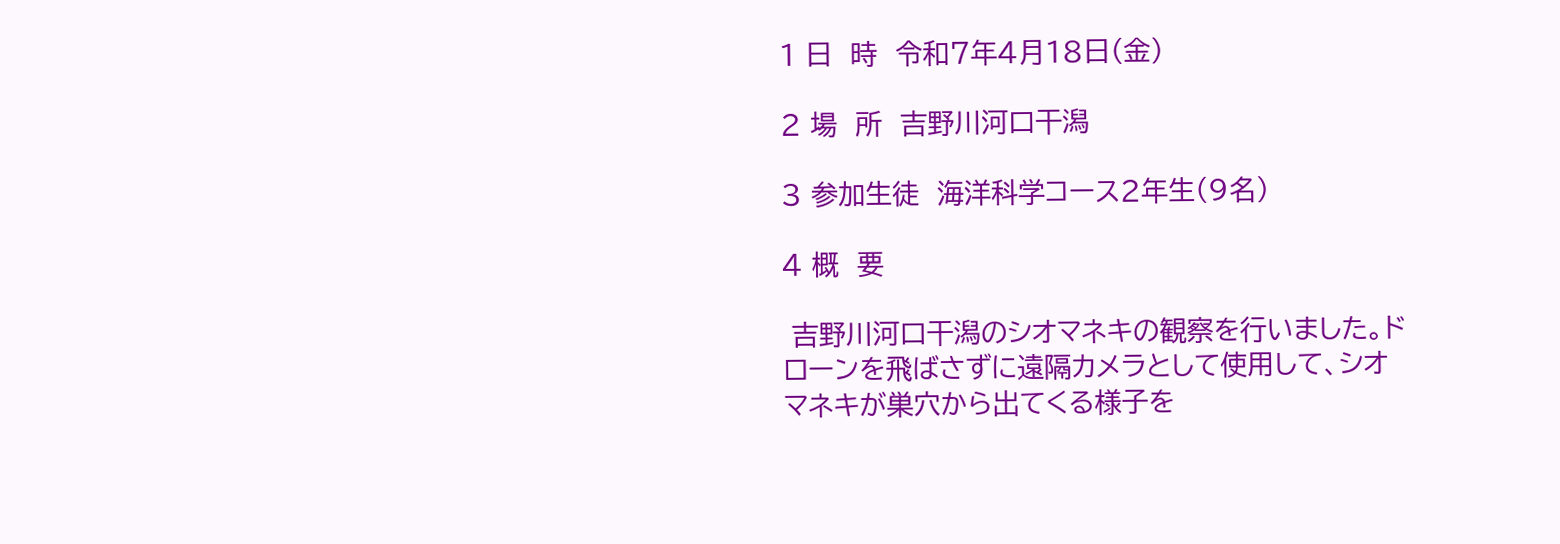1 日  時  令和7年4月18日(金)

2 場  所  吉野川河口干潟

3 参加生徒  海洋科学コース2年生(9名)

4 概  要

 吉野川河口干潟のシオマネキの観察を行いました。ドローンを飛ばさずに遠隔カメラとして使用して、シオマネキが巣穴から出てくる様子を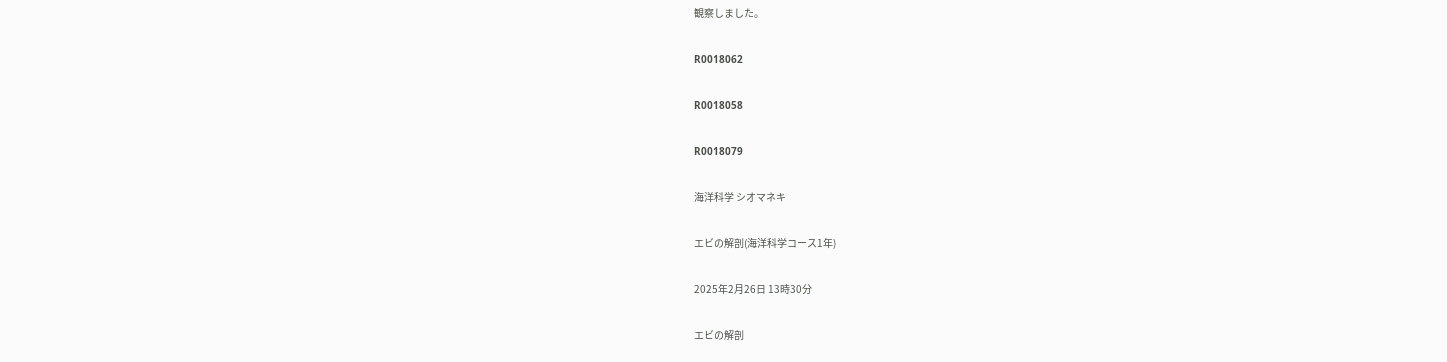観察しました。

R0018062

R0018058

R0018079

海洋科学 シオマネキ

エビの解剖(海洋科学コース1年)

2025年2月26日 13時30分

エビの解剖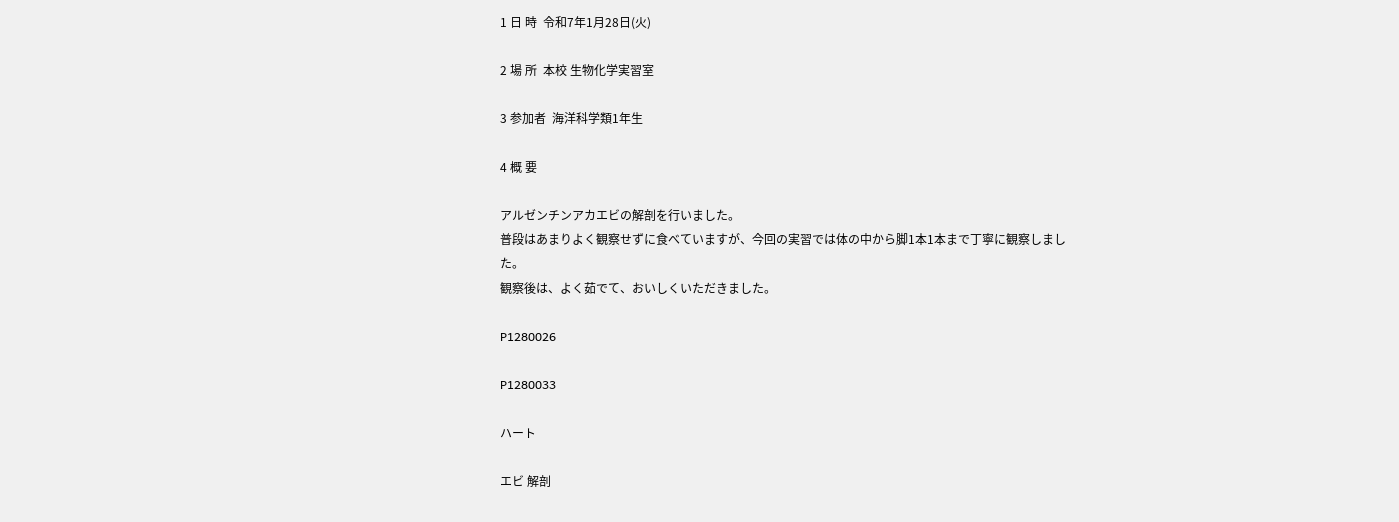1 日 時  令和7年1月28日(火)

2 場 所  本校 生物化学実習室

3 参加者  海洋科学類1年生

4 概 要

アルゼンチンアカエビの解剖を行いました。
普段はあまりよく観察せずに食べていますが、今回の実習では体の中から脚1本1本まで丁寧に観察しました。
観察後は、よく茹でて、おいしくいただきました。

P1280026

P1280033

ハート

エビ 解剖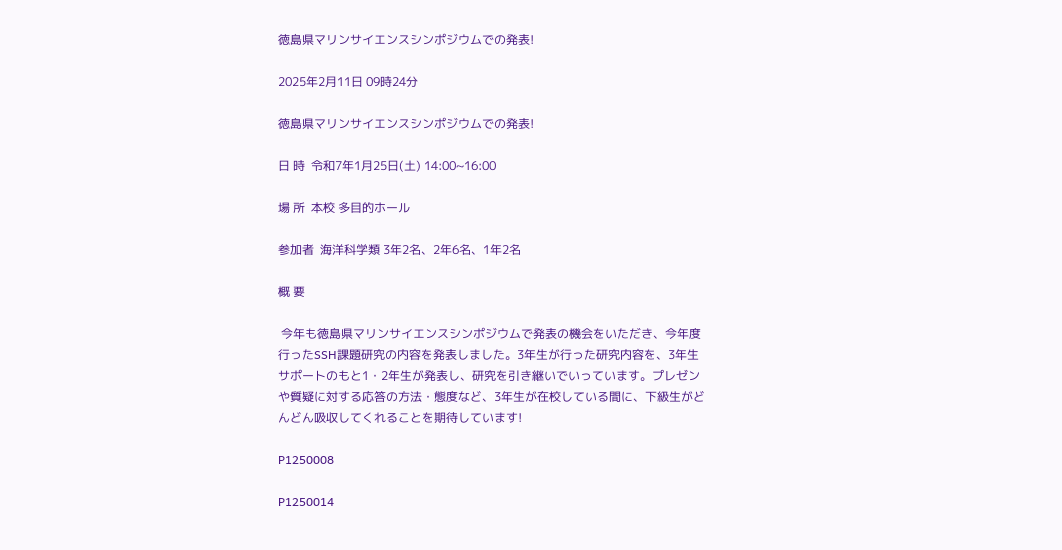徳島県マリンサイエンスシンポジウムでの発表!

2025年2月11日 09時24分

徳島県マリンサイエンスシンポジウムでの発表!

日 時  令和7年1月25日(土) 14:00~16:00

場 所  本校 多目的ホール

参加者  海洋科学類 3年2名、2年6名、1年2名

概 要

 今年も徳島県マリンサイエンスシンポジウムで発表の機会をいただき、今年度行ったSSH課題研究の内容を発表しました。3年生が行った研究内容を、3年生サポートのもと1・2年生が発表し、研究を引き継いでいっています。プレゼンや質疑に対する応答の方法・態度など、3年生が在校している間に、下級生がどんどん吸収してくれることを期待しています!

P1250008

P1250014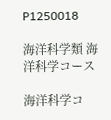P1250018

海洋科学類 海洋科学コース

海洋科学コ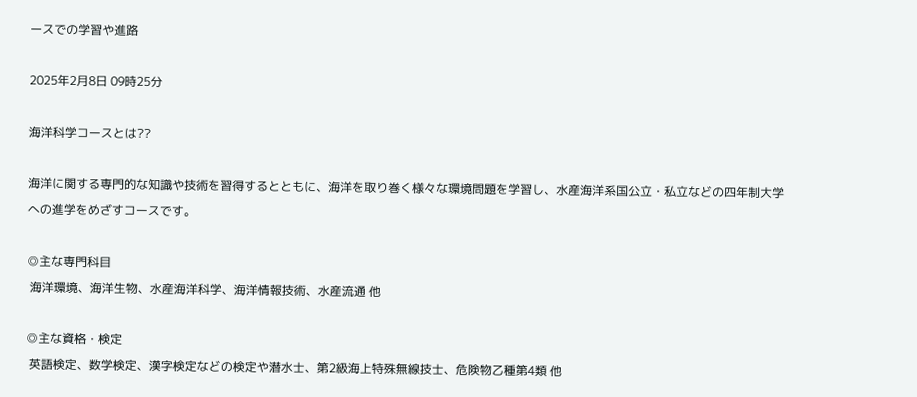ースでの学習や進路

2025年2月8日 09時25分

海洋科学コースとは??

海洋に関する専門的な知識や技術を習得するとともに、海洋を取り巻く様々な環境問題を学習し、水産海洋系国公立・私立などの四年制大学への進学をめざすコースです。

◎主な専門科目
 海洋環境、海洋生物、水産海洋科学、海洋情報技術、水産流通 他

◎主な資格・検定
 英語検定、数学検定、漢字検定などの検定や潜水士、第2級海上特殊無線技士、危険物乙種第4類 他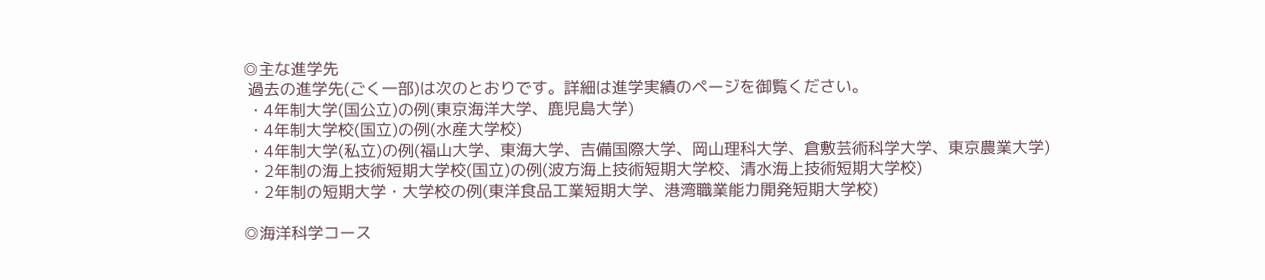◎主な進学先
 過去の進学先(ごく一部)は次のとおりです。詳細は進学実績のページを御覧ください。
 ・4年制大学(国公立)の例(東京海洋大学、鹿児島大学)
 ・4年制大学校(国立)の例(水産大学校)
 ・4年制大学(私立)の例(福山大学、東海大学、吉備国際大学、岡山理科大学、倉敷芸術科学大学、東京農業大学)
 ・2年制の海上技術短期大学校(国立)の例(波方海上技術短期大学校、清水海上技術短期大学校)
 ・2年制の短期大学・大学校の例(東洋食品工業短期大学、港湾職業能力開発短期大学校)

◎海洋科学コース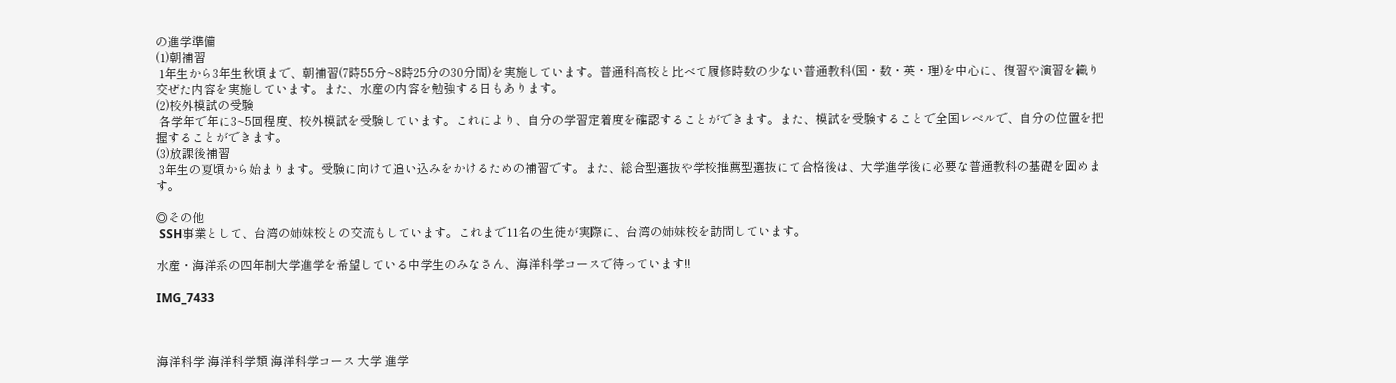の進学準備
(1)朝補習
 1年生から3年生秋頃まで、朝補習(7時55分~8時25分の30分間)を実施しています。普通科高校と比べて履修時数の少ない普通教科(国・数・英・理)を中心に、復習や演習を織り交ぜた内容を実施しています。また、水産の内容を勉強する日もあります。
(2)校外模試の受験
 各学年で年に3~5回程度、校外模試を受験しています。これにより、自分の学習定着度を確認することができます。また、模試を受験することで全国レベルで、自分の位置を把握することができます。
(3)放課後補習
 3年生の夏頃から始まります。受験に向けて追い込みをかけるための補習です。また、総合型選抜や学校推薦型選抜にて合格後は、大学進学後に必要な普通教科の基礎を固めます。

◎その他
 SSH事業として、台湾の姉妹校との交流もしています。これまで11名の生徒が実際に、台湾の姉妹校を訪問しています。

水産・海洋系の四年制大学進学を希望している中学生のみなさん、海洋科学コースで待っています!!

IMG_7433



海洋科学 海洋科学類 海洋科学コース 大学 進学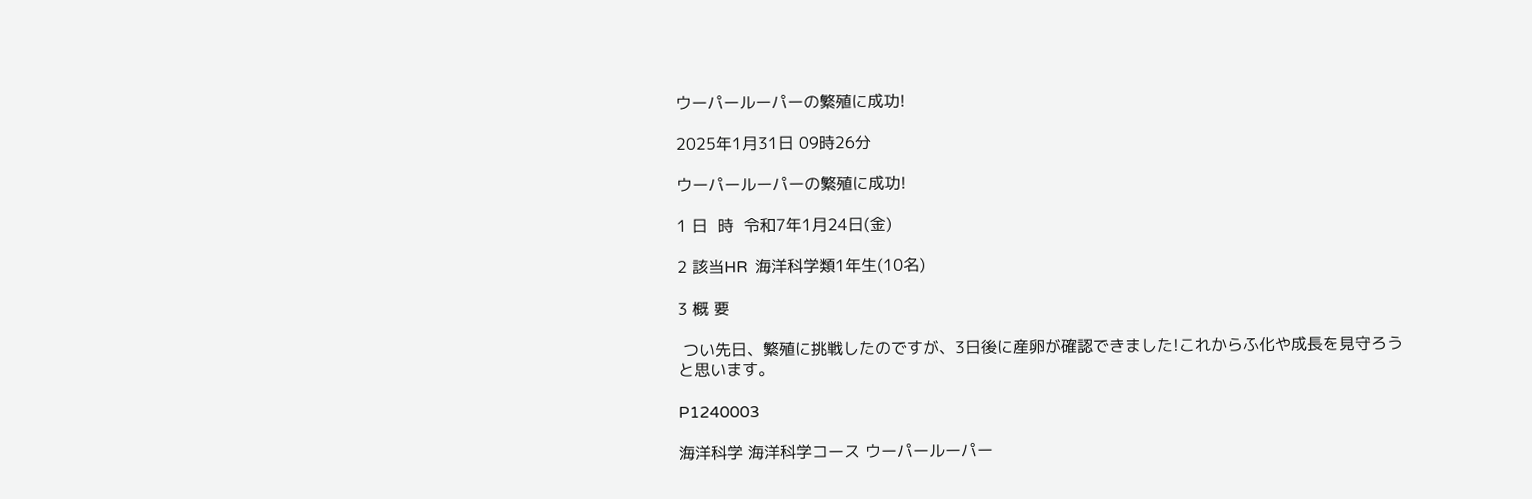ウーパールーパーの繁殖に成功!

2025年1月31日 09時26分

ウーパールーパーの繁殖に成功!

1 日  時  令和7年1月24日(金)

2 該当HR  海洋科学類1年生(10名)

3 概 要

 つい先日、繁殖に挑戦したのですが、3日後に産卵が確認できました!これからふ化や成長を見守ろうと思います。

P1240003

海洋科学 海洋科学コース ウーパールーパー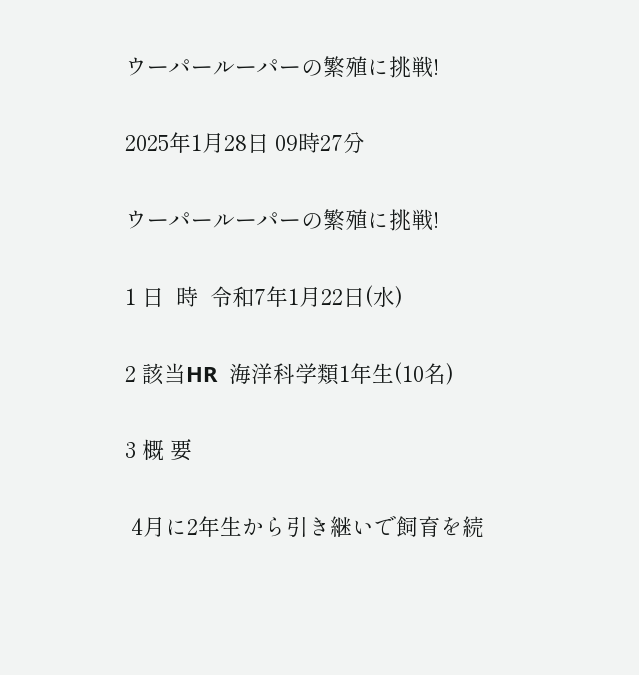ウーパールーパーの繁殖に挑戦!

2025年1月28日 09時27分

ウーパールーパーの繁殖に挑戦!

1 日  時  令和7年1月22日(水)

2 該当HR  海洋科学類1年生(10名)

3 概 要

 4月に2年生から引き継いで飼育を続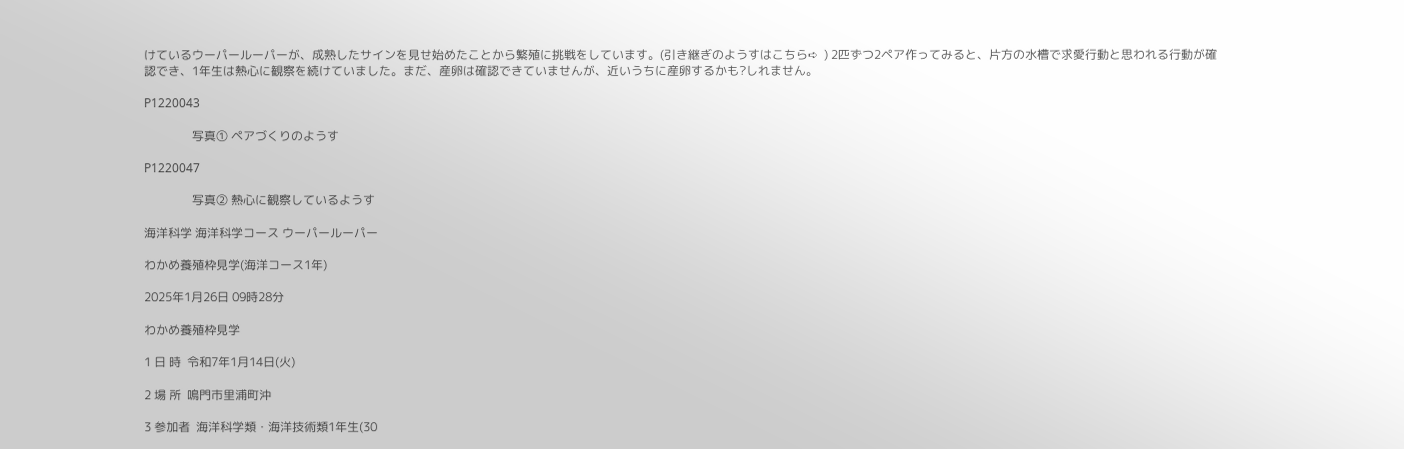けているウーパールーパーが、成熟したサインを見せ始めたことから繁殖に挑戦をしています。(引き継ぎのようすはこちら➪  ) 2匹ずつ2ペア作ってみると、片方の水槽で求愛行動と思われる行動が確認でき、1年生は熱心に観察を続けていました。まだ、産卵は確認できていませんが、近いうちに産卵するかも?しれません。

P1220043

                写真① ペアづくりのようす

P1220047

                写真② 熱心に観察しているようす

海洋科学 海洋科学コース ウーパールーパー

わかめ養殖枠見学(海洋コース1年)

2025年1月26日 09時28分

わかめ養殖枠見学

1 日 時  令和7年1月14日(火)

2 場 所  鳴門市里浦町沖

3 参加者  海洋科学類・海洋技術類1年生(30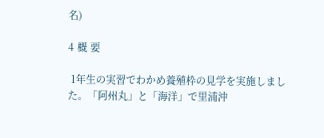名)

4 概 要

 1年生の実習でわかめ養殖枠の見学を実施しました。「阿州丸」と「海洋」で里浦沖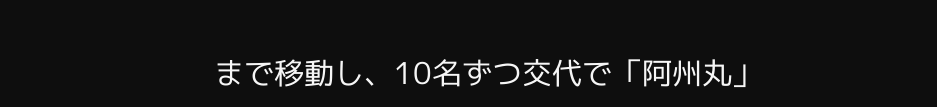まで移動し、10名ずつ交代で「阿州丸」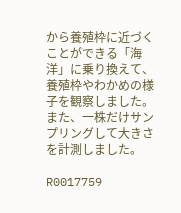から養殖枠に近づくことができる「海洋」に乗り換えて、養殖枠やわかめの様子を観察しました。また、一株だけサンプリングして大きさを計測しました。

R0017759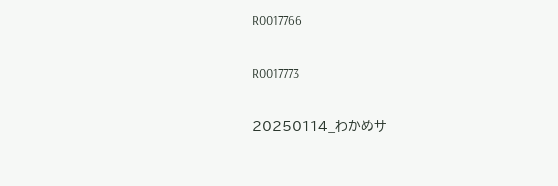R0017766

R0017773

20250114_わかめサ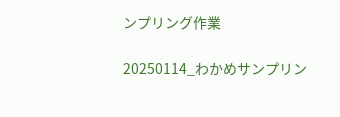ンプリング作業

20250114_わかめサンプリン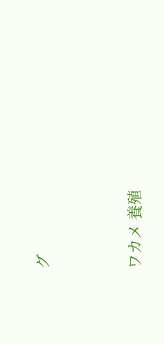グ



ワカメ 養殖